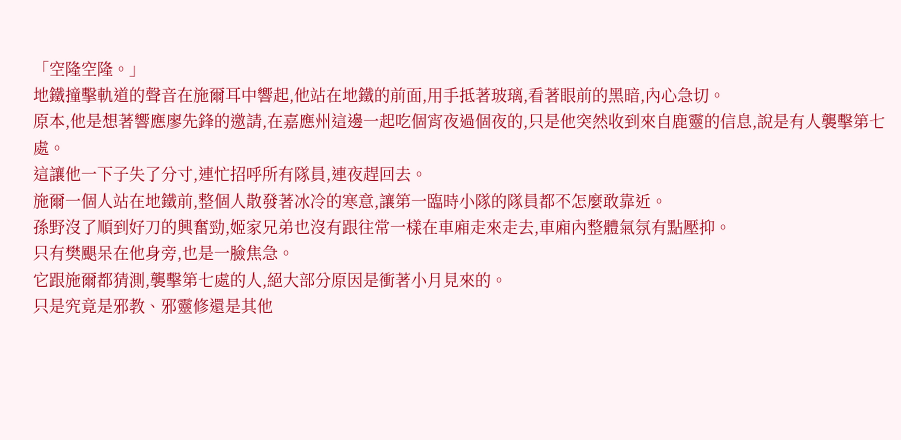「空隆空隆。」
地鐵撞擊軌道的聲音在施爾耳中響起,他站在地鐵的前面,用手抵著玻璃,看著眼前的黑暗,內心急切。
原本,他是想著響應廖先鋒的邀請,在嘉應州這邊一起吃個宵夜過個夜的,只是他突然收到來自鹿靈的信息,說是有人襲擊第七處。
這讓他一下子失了分寸,連忙招呼所有隊員,連夜趕回去。
施爾一個人站在地鐵前,整個人散發著冰冷的寒意,讓第一臨時小隊的隊員都不怎麼敢靠近。
孫野沒了順到好刀的興奮勁,姬家兄弟也沒有跟往常一樣在車廂走來走去,車廂內整體氣氛有點壓抑。
只有樊颶呆在他身旁,也是一臉焦急。
它跟施爾都猜測,襲擊第七處的人,絕大部分原因是衝著小月見來的。
只是究竟是邪教、邪靈修還是其他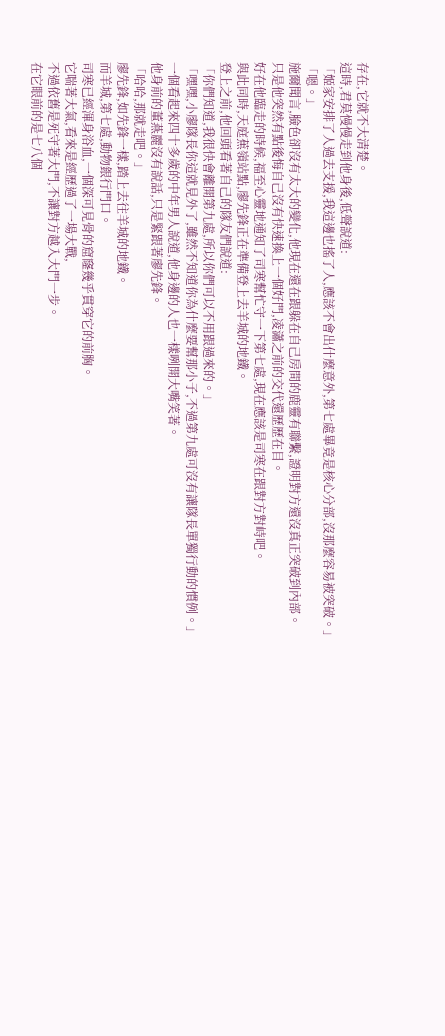存在,它就不大清楚。
這時,君莫慢慢走到他身後,低聲說道:
「姬家安排了人過去支援,我這邊也搖了人,應該不會出什麼意外,第七處畢竟是核心分部,沒那麼容易被突破。」
「嗯。」
施爾聞言,臉色卻沒有太大的變化,他現在還在跟躲在自己房間的鹿靈有聯繫,證明對方還沒真正突破到內部。
只是他突然有點後悔自己沒有快速換上一個好門,凌瀟之前的交代還歷歷在目。
好在他臨走的時候,福至心靈地通知了司寒幫忙守一下第七處,現在應該是司寒在跟對方對峙吧。
與此同時,天庭蕉嶺站點,廖先鋒正在準備登上去羊城的地鐵。
登上之前,他回頭看著自己的隊友們說道:
「你們知道,我很快會離開第九處,所以你們可以不用跟過來的。」
「嘿嘿,小廖隊長你這就見外了,雖然不知道你為什麼要幫那小子,不過第九處可沒有讓隊長單獨行動的慣例。」
一個看起來四十多歲的中年男人說道,他身邊的人也一樣咧開大嘴笑著。
他身前的董燕麗沒有說話,只是緊跟著廖先鋒。
「哈哈,那就走吧。」
廖先鋒,如先鋒一樣,踏上去往羊城的地鐵。
而羊城,第七處,動物銀行門口。
司寒已經渾身浴血,一個深可見骨的窟窿幾乎貫穿它的前胸。
它喘著大氣,看來是經歷過了一場大戰,
不過依舊是死守著大門,不讓對方越入大門一步。
在它眼前的是七八個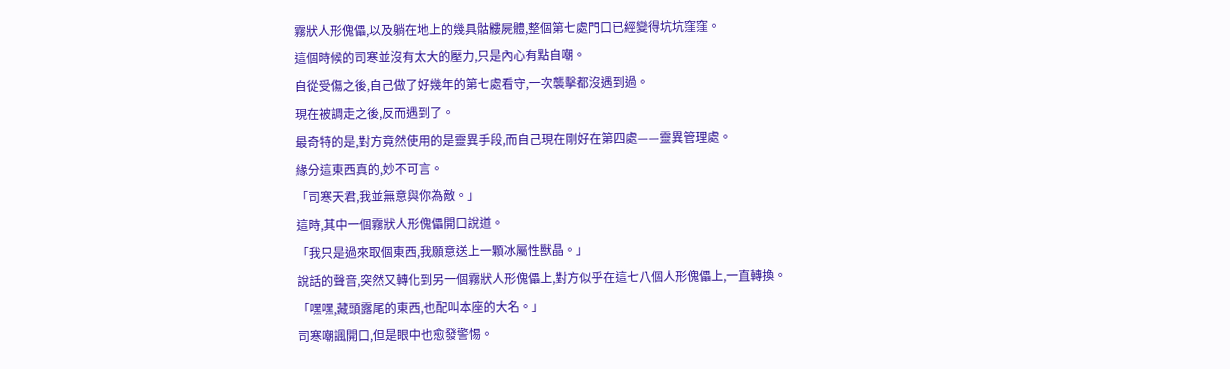霧狀人形傀儡,以及躺在地上的幾具骷髏屍體,整個第七處門口已經變得坑坑窪窪。
這個時候的司寒並沒有太大的壓力,只是內心有點自嘲。
自從受傷之後,自己做了好幾年的第七處看守,一次襲擊都沒遇到過。
現在被調走之後,反而遇到了。
最奇特的是,對方竟然使用的是靈異手段,而自己現在剛好在第四處——靈異管理處。
緣分這東西真的,妙不可言。
「司寒天君,我並無意與你為敵。」
這時,其中一個霧狀人形傀儡開口說道。
「我只是過來取個東西,我願意送上一顆冰屬性獸晶。」
說話的聲音,突然又轉化到另一個霧狀人形傀儡上,對方似乎在這七八個人形傀儡上,一直轉換。
「嘿嘿,藏頭露尾的東西,也配叫本座的大名。」
司寒嘲諷開口,但是眼中也愈發警惕。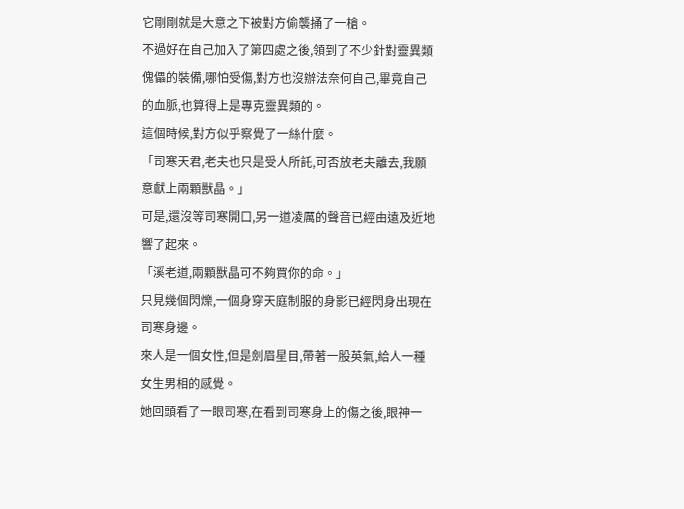它剛剛就是大意之下被對方偷襲捅了一槍。
不過好在自己加入了第四處之後,領到了不少針對靈異類傀儡的裝備,哪怕受傷,對方也沒辦法奈何自己,畢竟自己的血脈,也算得上是專克靈異類的。
這個時候,對方似乎察覺了一絲什麼。
「司寒天君,老夫也只是受人所託,可否放老夫離去,我願意獻上兩顆獸晶。」
可是,還沒等司寒開口,另一道凌厲的聲音已經由遠及近地響了起來。
「溪老道,兩顆獸晶可不夠買你的命。」
只見幾個閃爍,一個身穿天庭制服的身影已經閃身出現在司寒身邊。
來人是一個女性,但是劍眉星目,帶著一股英氣,給人一種女生男相的感覺。
她回頭看了一眼司寒,在看到司寒身上的傷之後,眼神一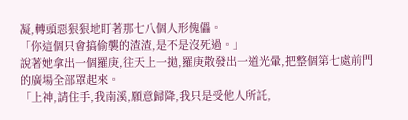凝,轉頭惡狠狠地盯著那七八個人形傀儡。
「你這個只會搞偷襲的渣渣,是不是沒死過。」
說著她拿出一個羅庚,往天上一拋,羅庚散發出一道光暈,把整個第七處前門的廣場全部罩起來。
「上神,請住手,我南溪,願意歸降,我只是受他人所託,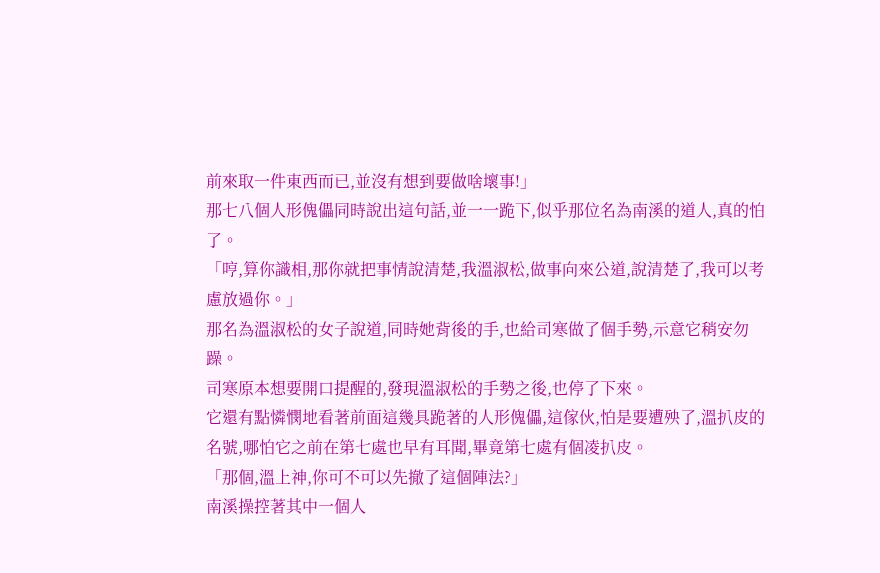前來取一件東西而已,並沒有想到要做啥壞事!」
那七八個人形傀儡同時說出這句話,並一一跪下,似乎那位名為南溪的道人,真的怕了。
「哼,算你識相,那你就把事情說清楚,我溫淑松,做事向來公道,說清楚了,我可以考慮放過你。」
那名為溫淑松的女子說道,同時她背後的手,也給司寒做了個手勢,示意它稍安勿躁。
司寒原本想要開口提醒的,發現溫淑松的手勢之後,也停了下來。
它還有點憐憫地看著前面這幾具跪著的人形傀儡,這傢伙,怕是要遭殃了,溫扒皮的名號,哪怕它之前在第七處也早有耳聞,畢竟第七處有個凌扒皮。
「那個,溫上神,你可不可以先撤了這個陣法?」
南溪操控著其中一個人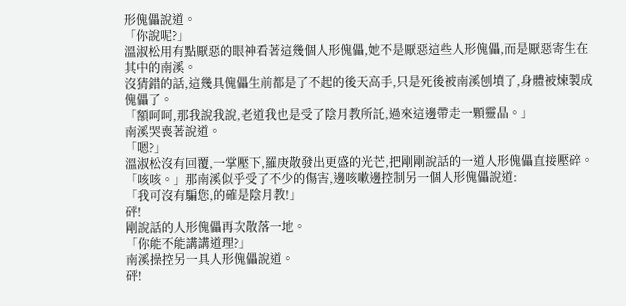形傀儡說道。
「你說呢?」
溫淑松用有點厭惡的眼神看著這幾個人形傀儡,她不是厭惡這些人形傀儡,而是厭惡寄生在其中的南溪。
沒猜錯的話,這幾具傀儡生前都是了不起的後天高手,只是死後被南溪刨墳了,身體被煉製成傀儡了。
「額呵呵,那我說我說,老道我也是受了陰月教所託,過來這邊帶走一顆靈晶。」
南溪哭喪著說道。
「嗯?」
溫淑松沒有回覆,一掌壓下,羅庚散發出更盛的光芒,把剛剛說話的一道人形傀儡直接壓碎。
「咳咳。」那南溪似乎受了不少的傷害,邊咳嗽邊控制另一個人形傀儡說道:
「我可沒有騙您,的確是陰月教!」
砰!
剛說話的人形傀儡再次散落一地。
「你能不能講講道理?」
南溪操控另一具人形傀儡說道。
砰!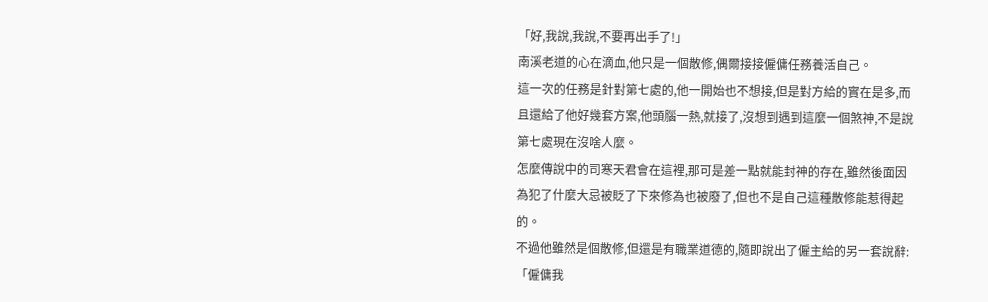「好,我說,我說,不要再出手了!」
南溪老道的心在滴血,他只是一個散修,偶爾接接僱傭任務養活自己。
這一次的任務是針對第七處的,他一開始也不想接,但是對方給的實在是多,而且還給了他好幾套方案,他頭腦一熱,就接了,沒想到遇到這麼一個煞神,不是說第七處現在沒啥人麼。
怎麼傳說中的司寒天君會在這裡,那可是差一點就能封神的存在,雖然後面因為犯了什麼大忌被貶了下來修為也被廢了,但也不是自己這種散修能惹得起的。
不過他雖然是個散修,但還是有職業道德的,隨即說出了僱主給的另一套說辭:
「僱傭我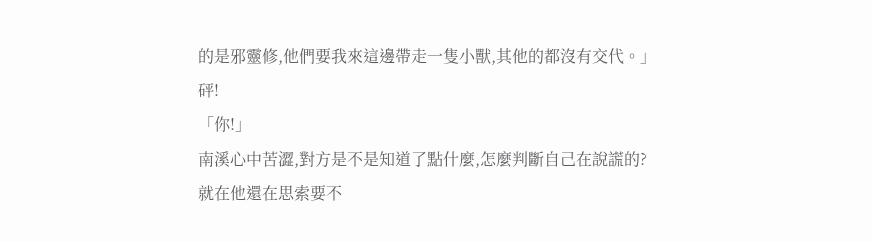的是邪靈修,他們要我來這邊帶走一隻小獸,其他的都沒有交代。」
砰!
「你!」
南溪心中苦澀,對方是不是知道了點什麼,怎麼判斷自己在說謊的?
就在他還在思索要不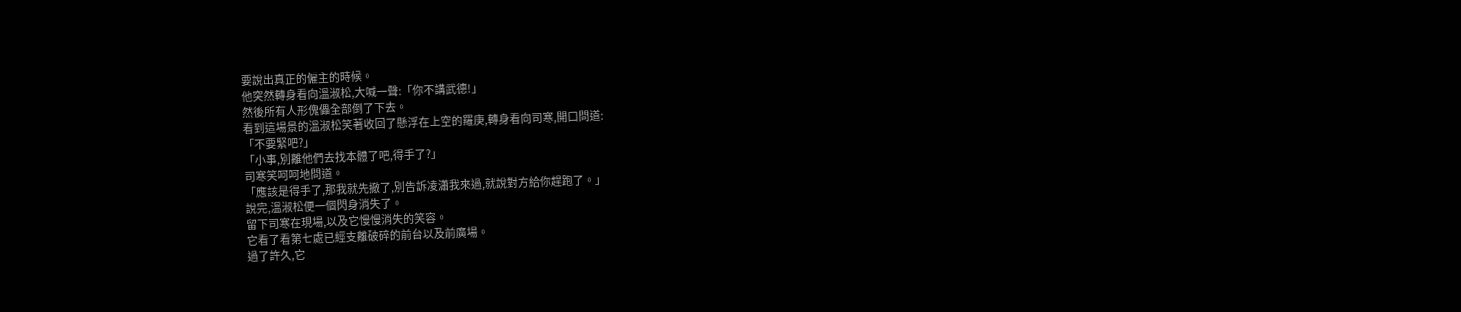要說出真正的僱主的時候。
他突然轉身看向溫淑松,大喊一聲:「你不講武德!」
然後所有人形傀儡全部倒了下去。
看到這場景的溫淑松笑著收回了懸浮在上空的羅庚,轉身看向司寒,開口問道:
「不要緊吧?」
「小事,別離他們去找本體了吧,得手了?」
司寒笑呵呵地問道。
「應該是得手了,那我就先撤了,別告訴凌瀟我來過,就說對方給你趕跑了。」
說完,溫淑松便一個閃身消失了。
留下司寒在現場,以及它慢慢消失的笑容。
它看了看第七處已經支離破碎的前台以及前廣場。
過了許久,它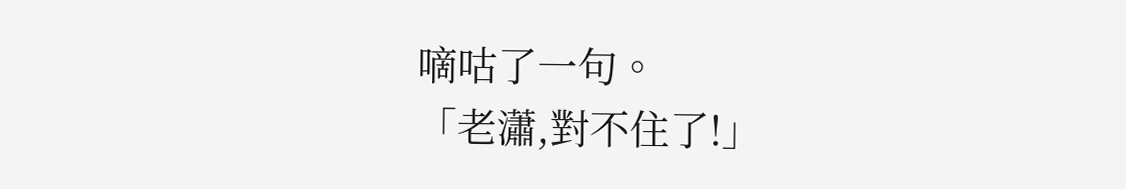嘀咕了一句。
「老瀟,對不住了!」